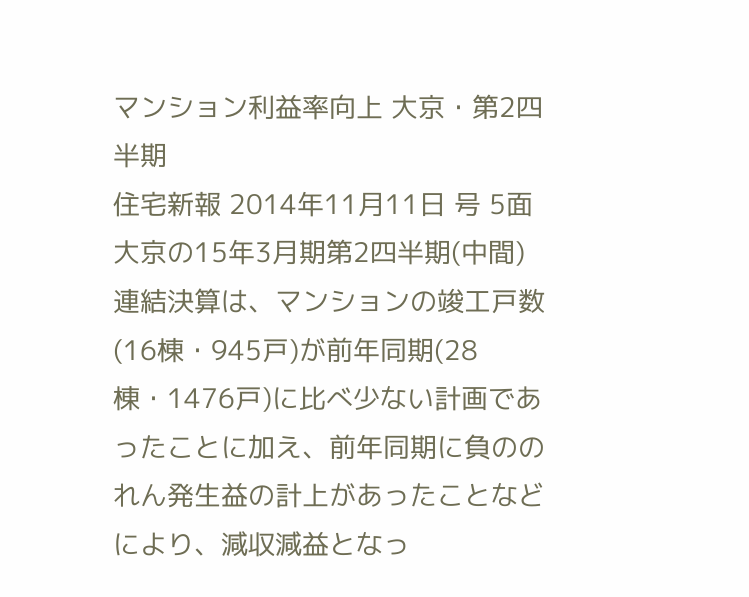マンション利益率向上 大京・第2四半期
住宅新報 2014年11月11日 号 5面
大京の15年3月期第2四半期(中間)連結決算は、マンションの竣工戸数(16棟・945戸)が前年同期(28棟・1476戸)に比べ少ない計画であったことに加え、前年同期に負ののれん発生益の計上があったことなどにより、減収減益となっ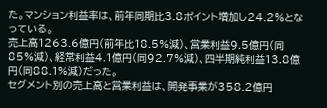た。マンション利益率は、前年同期比3.8ポイント増加し24.2%となっている。
売上高1263.6億円(前年比18.5%減)、営業利益9.5億円(同85%減)、経常利益4.1億円(同92.7%減)、四半期純利益13.8億円(同88.1%減)だった。
セグメント別の売上高と営業利益は、開発事業が358.2億円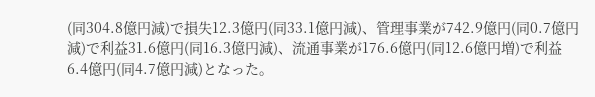(同304.8億円減)で損失12.3億円(同33.1億円減)、管理事業が742.9億円(同0.7億円減)で利益31.6億円(同16.3億円減)、流通事業が176.6億円(同12.6億円増)で利益6.4億円(同4.7億円減)となった。